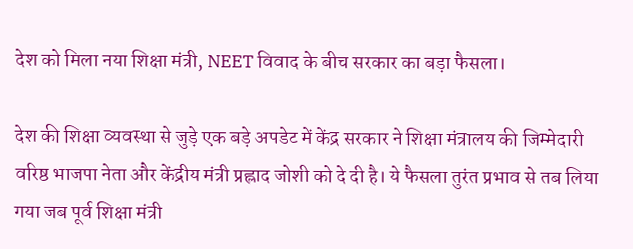देश को मिला नया शिक्षा मंत्री, NEET विवाद के बीच सरकार का बड़ा फैसला।

देश की शिक्षा व्यवस्था से जुड़े एक बड़े अपडेट में केंद्र सरकार ने शिक्षा मंत्रालय की जिम्मेदारी वरिष्ठ भाजपा नेता और केंद्रीय मंत्री प्रह्लाद जोशी को दे दी है। ये फैसला तुरंत प्रभाव से तब लिया गया जब पूर्व शिक्षा मंत्री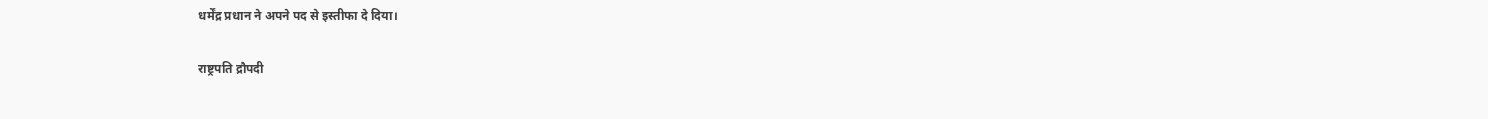धर्मेंद्र प्रधान ने अपने पद से इस्तीफा दे दिया।

राष्ट्रपति द्रौपदी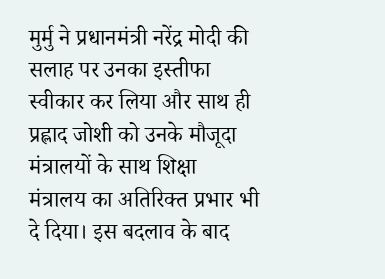मुर्मु ने प्रधानमंत्री नरेंद्र मोदी की सलाह पर उनका इस्तीफा स्वीकार कर लिया और साथ ही प्रह्लाद जोशी को उनके मौजूदा मंत्रालयों के साथ शिक्षा मंत्रालय का अतिरिक्त प्रभार भी दे दिया। इस बदलाव के बाद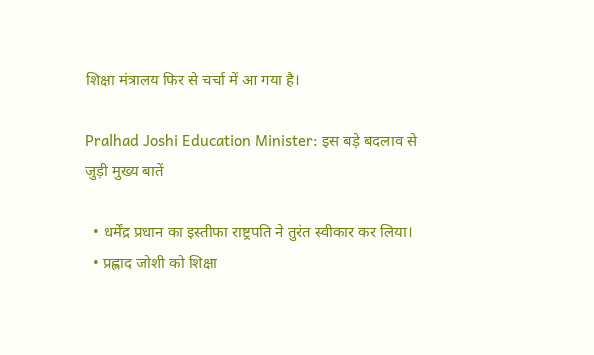शिक्षा मंत्रालय फिर से चर्चा में आ गया है।

Pralhad Joshi Education Minister: इस बड़े बदलाव से जुड़ी मुख्य बातें

  • धर्मेंद्र प्रधान का इस्तीफा राष्ट्रपति ने तुरंत स्वीकार कर लिया।
  • प्रह्लाद जोशी को शिक्षा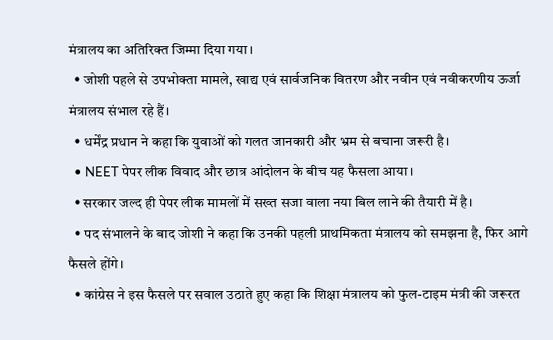मंत्रालय का अतिरिक्त जिम्मा दिया गया।
  • जोशी पहले से उपभोक्ता मामले, खाद्य एवं सार्वजनिक वितरण और नवीन एवं नवीकरणीय ऊर्जा मंत्रालय संभाल रहे हैं।
  • धर्मेंद्र प्रधान ने कहा कि युवाओं को गलत जानकारी और भ्रम से बचाना जरूरी है।
  • NEET पेपर लीक विवाद और छात्र आंदोलन के बीच यह फैसला आया।
  • सरकार जल्द ही पेपर लीक मामलों में सख्त सजा वाला नया बिल लाने की तैयारी में है।
  • पद संभालने के बाद जोशी ने कहा कि उनकी पहली प्राथमिकता मंत्रालय को समझना है, फिर आगे फैसले होंगे।
  • कांग्रेस ने इस फैसले पर सवाल उठाते हुए कहा कि शिक्षा मंत्रालय को फुल-टाइम मंत्री की जरूरत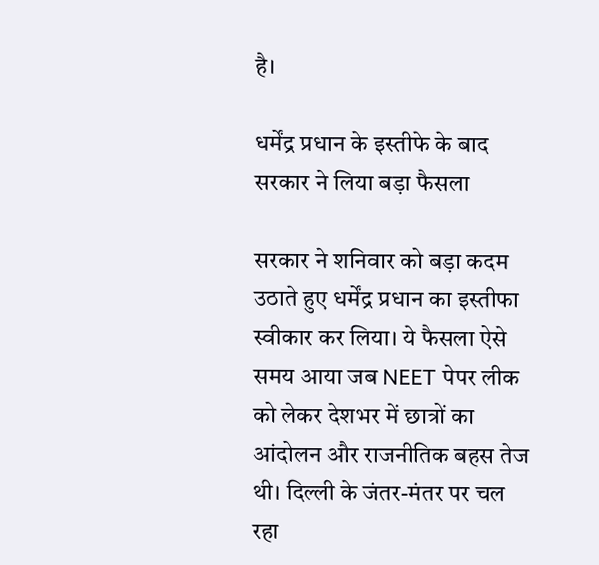है।

धर्मेंद्र प्रधान के इस्तीफे के बाद सरकार ने लिया बड़ा फैसला

सरकार ने शनिवार को बड़ा कदम उठाते हुए धर्मेंद्र प्रधान का इस्तीफा स्वीकार कर लिया। ये फैसला ऐसे समय आया जब NEET पेपर लीक को लेकर देशभर में छात्रों का आंदोलन और राजनीतिक बहस तेज थी। दिल्ली के जंतर-मंतर पर चल रहा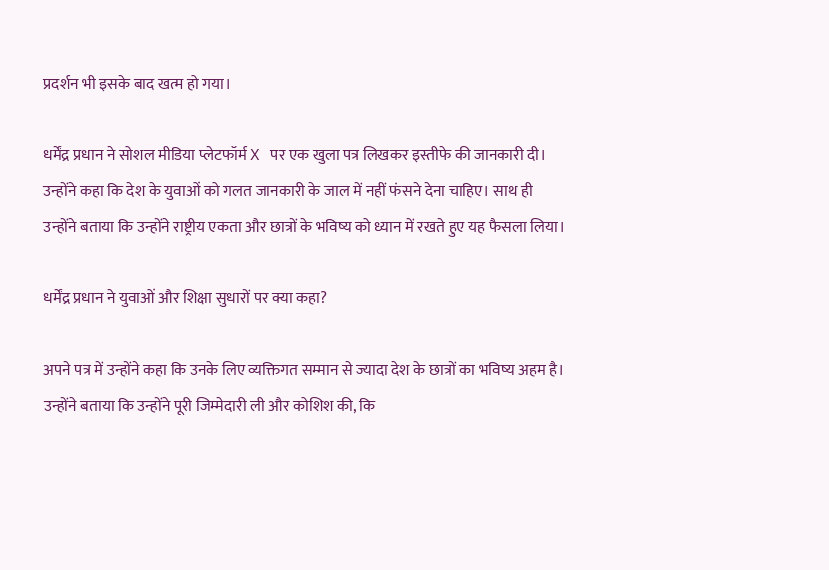प्रदर्शन भी इसके बाद खत्म हो गया।

धर्मेंद्र प्रधान ने सोशल मीडिया प्लेटफॉर्म X पर एक खुला पत्र लिखकर इस्तीफे की जानकारी दी। उन्होंने कहा कि देश के युवाओं को गलत जानकारी के जाल में नहीं फंसने देना चाहिए। साथ ही उन्होंने बताया कि उन्होंने राष्ट्रीय एकता और छात्रों के भविष्य को ध्यान में रखते हुए यह फैसला लिया।

धर्मेंद्र प्रधान ने युवाओं और शिक्षा सुधारों पर क्या कहा?

अपने पत्र में उन्होंने कहा कि उनके लिए व्यक्तिगत सम्मान से ज्यादा देश के छात्रों का भविष्य अहम है। उन्होंने बताया कि उन्होंने पूरी जिम्मेदारी ली और कोशिश की, कि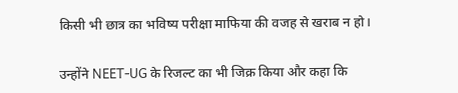किसी भी छात्र का भविष्य परीक्षा माफिया की वजह से खराब न हो।

उन्होंने NEET-UG के रिजल्ट का भी जिक्र किया और कहा कि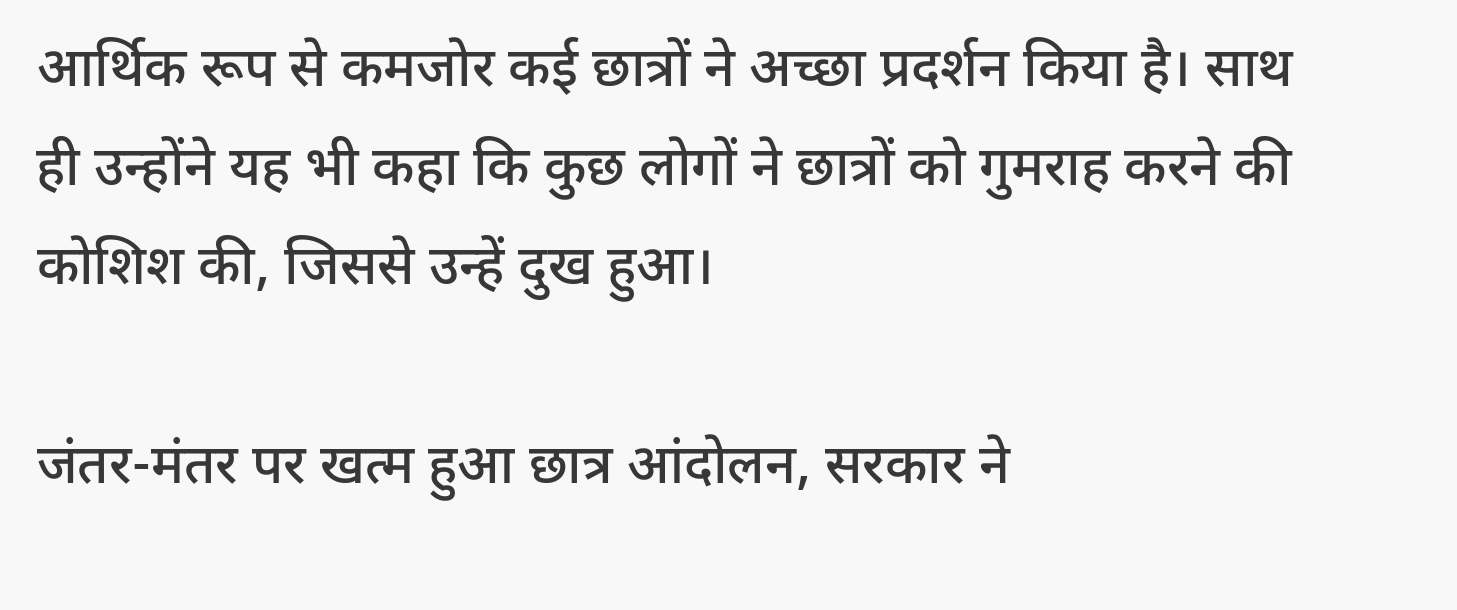आर्थिक रूप से कमजोर कई छात्रों ने अच्छा प्रदर्शन किया है। साथ ही उन्होंने यह भी कहा कि कुछ लोगों ने छात्रों को गुमराह करने की कोशिश की, जिससे उन्हें दुख हुआ।

जंतर-मंतर पर खत्म हुआ छात्र आंदोलन, सरकार ने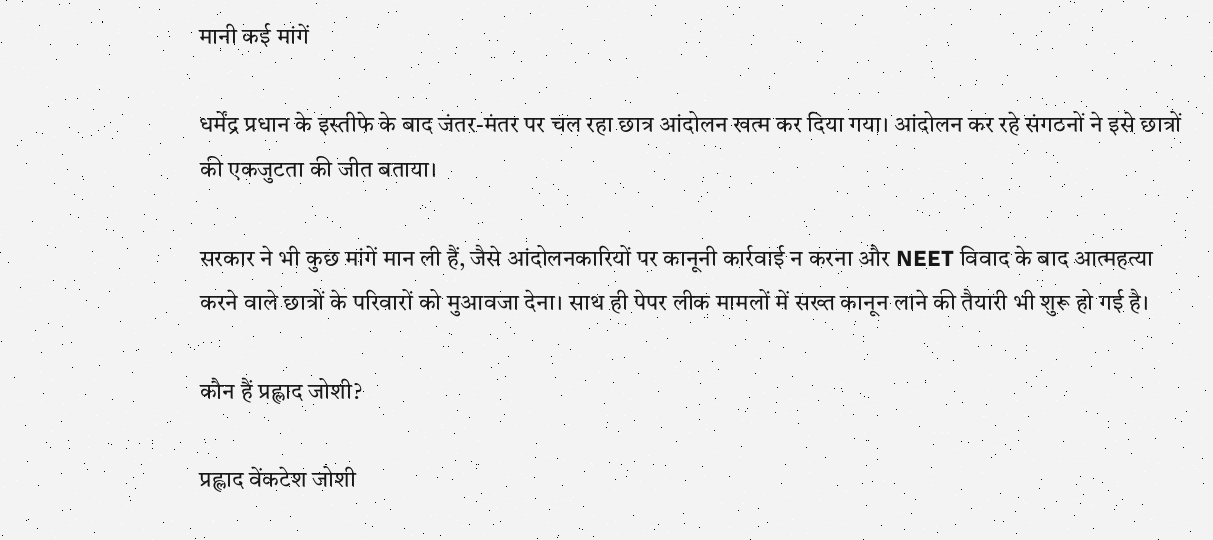मानी कई मांगें

धर्मेंद्र प्रधान के इस्तीफे के बाद जंतर-मंतर पर चल रहा छात्र आंदोलन खत्म कर दिया गया। आंदोलन कर रहे संगठनों ने इसे छात्रों की एकजुटता की जीत बताया।

सरकार ने भी कुछ मांगें मान ली हैं, जैसे आंदोलनकारियों पर कानूनी कार्रवाई न करना और NEET विवाद के बाद आत्महत्या करने वाले छात्रों के परिवारों को मुआवजा देना। साथ ही पेपर लीक मामलों में सख्त कानून लाने की तैयारी भी शुरू हो गई है।

कौन हैं प्रह्लाद जोशी?

प्रह्लाद वेंकटेश जोशी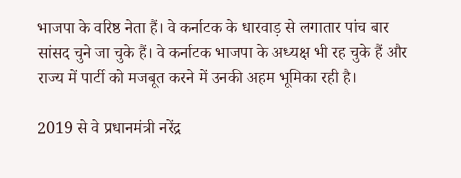भाजपा के वरिष्ठ नेता हैं। वे कर्नाटक के धारवाड़ से लगातार पांच बार सांसद चुने जा चुके हैं। वे कर्नाटक भाजपा के अध्यक्ष भी रह चुके हैं और राज्य में पार्टी को मजबूत करने में उनकी अहम भूमिका रही है।

2019 से वे प्रधानमंत्री नरेंद्र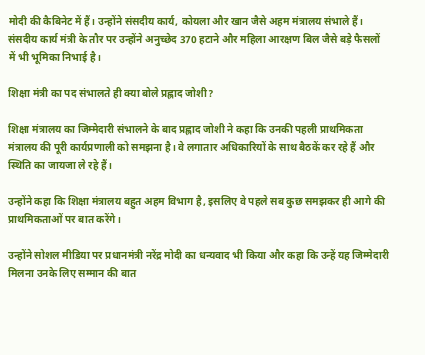मोदी की कैबिनेट में हैं। उन्होंने संसदीय कार्य, कोयला और खान जैसे अहम मंत्रालय संभाले हैं। संसदीय कार्य मंत्री के तौर पर उन्होंने अनुच्छेद 370 हटाने और महिला आरक्षण बिल जैसे बड़े फैसलों में भी भूमिका निभाई है।

शिक्षा मंत्री का पद संभालते ही क्या बोले प्रह्लाद जोशी?

शिक्षा मंत्रालय का जिम्मेदारी संभालने के बाद प्रह्लाद जोशी ने कहा कि उनकी पहली प्राथमिकता मंत्रालय की पूरी कार्यप्रणाली को समझना है। वे लगातार अधिकारियों के साथ बैठकें कर रहे हैं और स्थिति का जायजा ले रहे हैं।

उन्होंने कहा कि शिक्षा मंत्रालय बहुत अहम विभाग है, इसलिए वे पहले सब कुछ समझकर ही आगे की प्राथमिकताओं पर बात करेंगे।

उन्होंने सोशल मीडिया पर प्रधानमंत्री नरेंद्र मोदी का धन्यवाद भी किया और कहा कि उन्हें यह जिम्मेदारी मिलना उनके लिए सम्मान की बात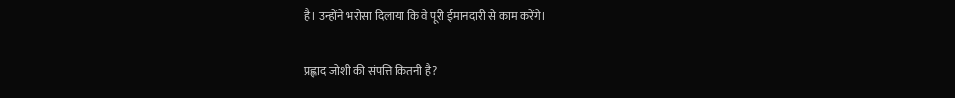है। उन्होंने भरोसा दिलाया कि वे पूरी ईमानदारी से काम करेंगे।

प्रह्लाद जोशी की संपत्ति कितनी है?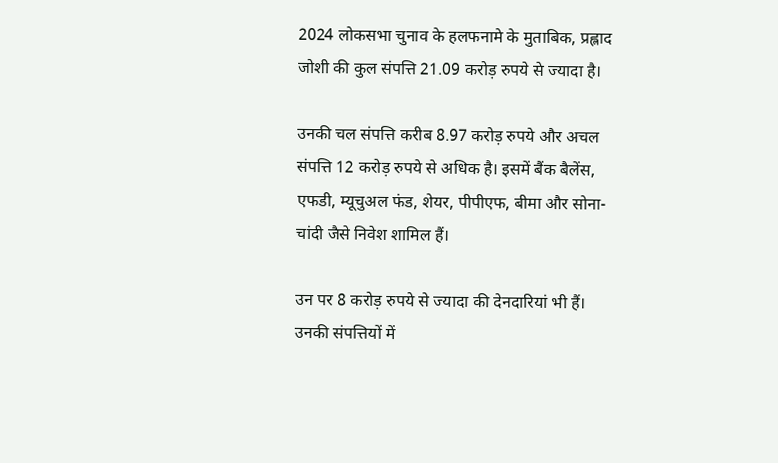2024 लोकसभा चुनाव के हलफनामे के मुताबिक, प्रह्लाद जोशी की कुल संपत्ति 21.09 करोड़ रुपये से ज्यादा है।

उनकी चल संपत्ति करीब 8.97 करोड़ रुपये और अचल संपत्ति 12 करोड़ रुपये से अधिक है। इसमें बैंक बैलेंस, एफडी, म्यूचुअल फंड, शेयर, पीपीएफ, बीमा और सोना-चांदी जैसे निवेश शामिल हैं।

उन पर 8 करोड़ रुपये से ज्यादा की देनदारियां भी हैं। उनकी संपत्तियों में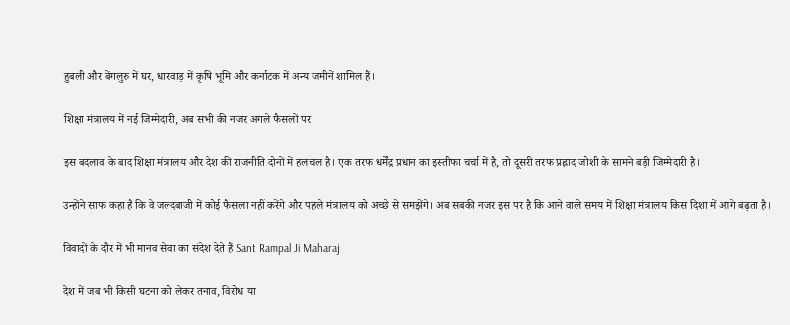हुबली और बेंगलुरु में घर, धारवाड़ में कृषि भूमि और कर्नाटक में अन्य जमीनें शामिल हैं।

शिक्षा मंत्रालय में नई जिम्मेदारी, अब सभी की नजर अगले फैसलों पर

इस बदलाव के बाद शिक्षा मंत्रालय और देश की राजनीति दोनों में हलचल है। एक तरफ धर्मेंद्र प्रधान का इस्तीफा चर्चा में है, तो दूसरी तरफ प्रह्लाद जोशी के सामने बड़ी जिम्मेदारी है।

उन्होंने साफ कहा है कि वे जल्दबाजी में कोई फैसला नहीं करेंगे और पहले मंत्रालय को अच्छे से समझेंगे। अब सबकी नजर इस पर है कि आने वाले समय में शिक्षा मंत्रालय किस दिशा में आगे बढ़ता है।

विवादों के दौर में भी मानव सेवा का संदेश देते हैं Sant Rampal Ji Maharaj

देश में जब भी किसी घटना को लेकर तनाव, विरोध या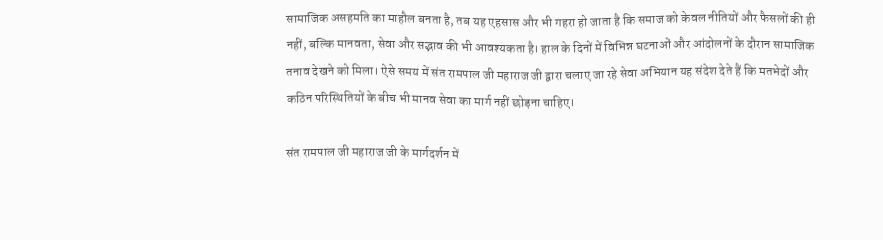सामाजिक असहमति का माहौल बनता है, तब यह एहसास और भी गहरा हो जाता है कि समाज को केवल नीतियों और फैसलों की ही नहीं, बल्कि मानवता, सेवा और सद्भाव की भी आवश्यकता है। हाल के दिनों में विभिन्न घटनाओं और आंदोलनों के दौरान सामाजिक तनाव देखने को मिला। ऐसे समय में संत रामपाल जी महाराज जी द्वारा चलाए जा रहे सेवा अभियान यह संदेश देते हैं कि मतभेदों और कठिन परिस्थितियों के बीच भी मानव सेवा का मार्ग नहीं छोड़ना चाहिए।

संत रामपाल जी महाराज जी के मार्गदर्शन में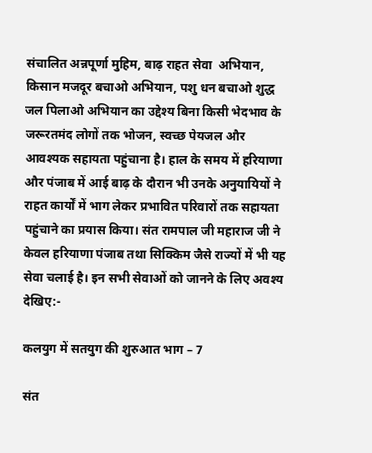संचालित अन्नपूर्णा मुहिम, बाढ़ राहत सेवा  अभियान, किसान मजदूर बचाओ अभियान, पशु धन बचाओ शुद्ध जल पिलाओ अभियान का उद्देश्य बिना किसी भेदभाव के जरूरतमंद लोगों तक भोजन, स्वच्छ पेयजल और आवश्यक सहायता पहुंचाना है। हाल के समय में हरियाणा और पंजाब में आई बाढ़ के दौरान भी उनके अनुयायियों ने राहत कार्यों में भाग लेकर प्रभावित परिवारों तक सहायता पहुंचाने का प्रयास किया। संत रामपाल जी महाराज जी ने केवल हरियाणा पंजाब तथा सिक्किम जैसे राज्यों में भी यह सेवा चलाई है। इन सभी सेवाओं को जानने के लिए अवश्य देखिए:-

कलयुग में सतयुग की शुरुआत भाग – 7

संत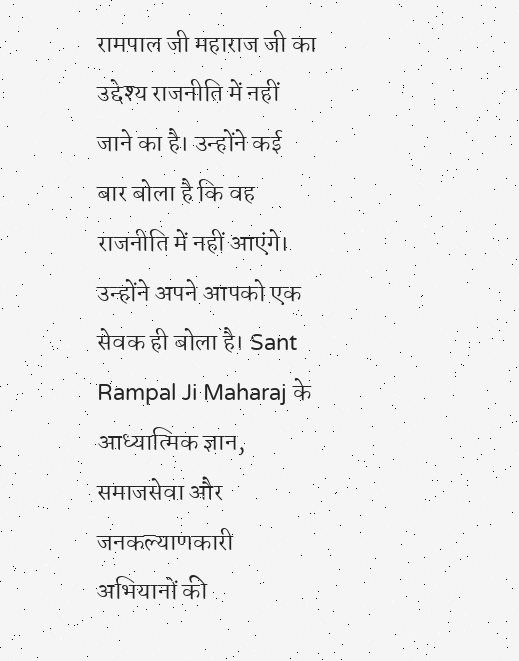रामपाल जी महाराज जी का उद्देश्य राजनीति में नहीं जाने का है। उन्होंने कई बार बोला है कि वह राजनीति में नहीं आएंगे। उन्होंने अपने आपको एक सेवक ही बोला है। Sant Rampal Ji Maharaj के आध्यात्मिक ज्ञान, समाजसेवा और जनकल्याणकारी अभियानों की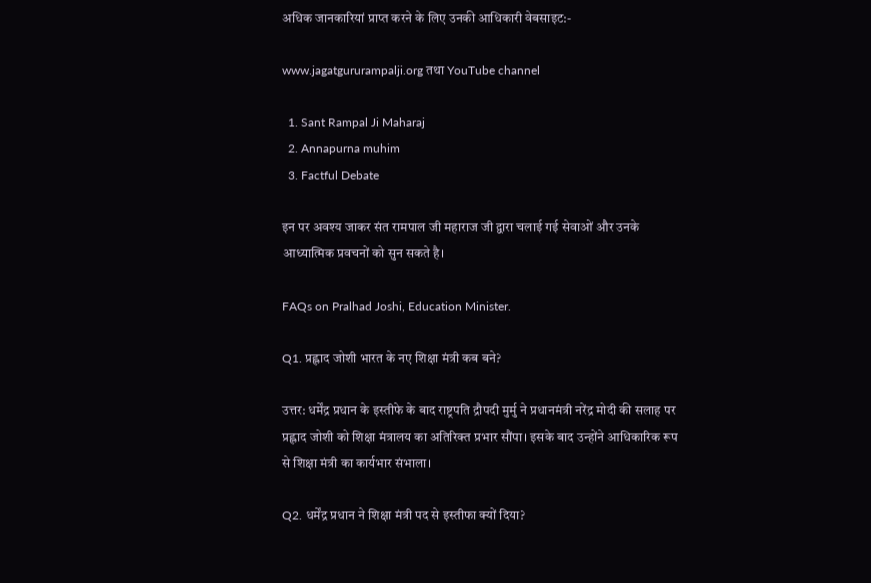अधिक जानकारियां प्राप्त करने के लिए उनकी आधिकारी वेबसाइट:-

www.jagatgururampalji.org तथा YouTube channel

  1. Sant Rampal Ji Maharaj
  2. Annapurna muhim
  3. Factful Debate

इन पर अवश्य जाकर संत रामपाल जी महाराज जी द्वारा चलाई गई सेवाओं और उनके आध्यात्मिक प्रवचनों को सुन सकते है।

FAQs on Pralhad Joshi, Education Minister.

Q1. प्रह्लाद जोशी भारत के नए शिक्षा मंत्री कब बने?

उत्तर: धर्मेंद्र प्रधान के इस्तीफे के बाद राष्ट्रपति द्रौपदी मुर्मु ने प्रधानमंत्री नरेंद्र मोदी की सलाह पर प्रह्लाद जोशी को शिक्षा मंत्रालय का अतिरिक्त प्रभार सौंपा। इसके बाद उन्होंने आधिकारिक रूप से शिक्षा मंत्री का कार्यभार संभाला।

Q2. धर्मेंद्र प्रधान ने शिक्षा मंत्री पद से इस्तीफा क्यों दिया?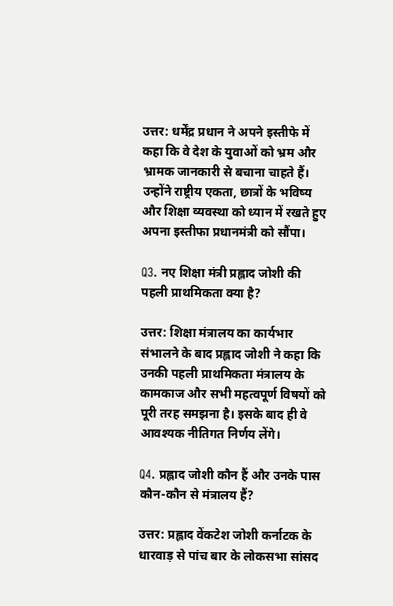उत्तर: धर्मेंद्र प्रधान ने अपने इस्तीफे में कहा कि वे देश के युवाओं को भ्रम और भ्रामक जानकारी से बचाना चाहते हैं। उन्होंने राष्ट्रीय एकता, छात्रों के भविष्य और शिक्षा व्यवस्था को ध्यान में रखते हुए अपना इस्तीफा प्रधानमंत्री को सौंपा।

Q3. नए शिक्षा मंत्री प्रह्लाद जोशी की पहली प्राथमिकता क्या है?

उत्तर: शिक्षा मंत्रालय का कार्यभार संभालने के बाद प्रह्लाद जोशी ने कहा कि उनकी पहली प्राथमिकता मंत्रालय के कामकाज और सभी महत्वपूर्ण विषयों को पूरी तरह समझना है। इसके बाद ही वे आवश्यक नीतिगत निर्णय लेंगे।

Q4. प्रह्लाद जोशी कौन हैं और उनके पास कौन-कौन से मंत्रालय हैं?

उत्तर: प्रह्लाद वेंकटेश जोशी कर्नाटक के धारवाड़ से पांच बार के लोकसभा सांसद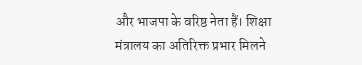और भाजपा के वरिष्ठ नेता हैं। शिक्षा मंत्रालय का अतिरिक्त प्रभार मिलने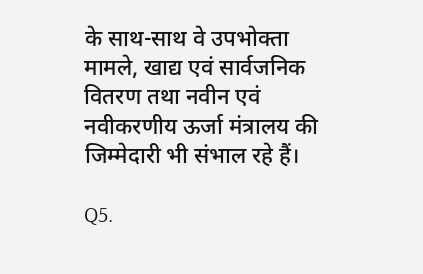के साथ-साथ वे उपभोक्ता मामले, खाद्य एवं सार्वजनिक वितरण तथा नवीन एवं नवीकरणीय ऊर्जा मंत्रालय की जिम्मेदारी भी संभाल रहे हैं।

Q5.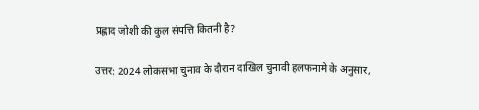प्रह्लाद जोशी की कुल संपत्ति कितनी है?

उत्तर: 2024 लोकसभा चुनाव के दौरान दाखिल चुनावी हलफनामे के अनुसार,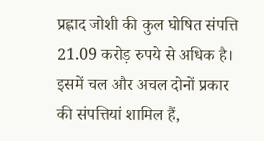प्रह्लाद जोशी की कुल घोषित संपत्ति 21.09 करोड़ रुपये से अधिक है। इसमें चल और अचल दोनों प्रकार की संपत्तियां शामिल हैं,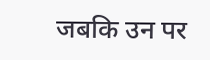जबकि उन पर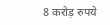8 करोड़ रुपये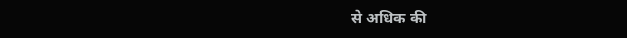से अधिक की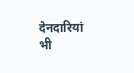देनदारियां भी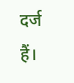दर्ज हैं।